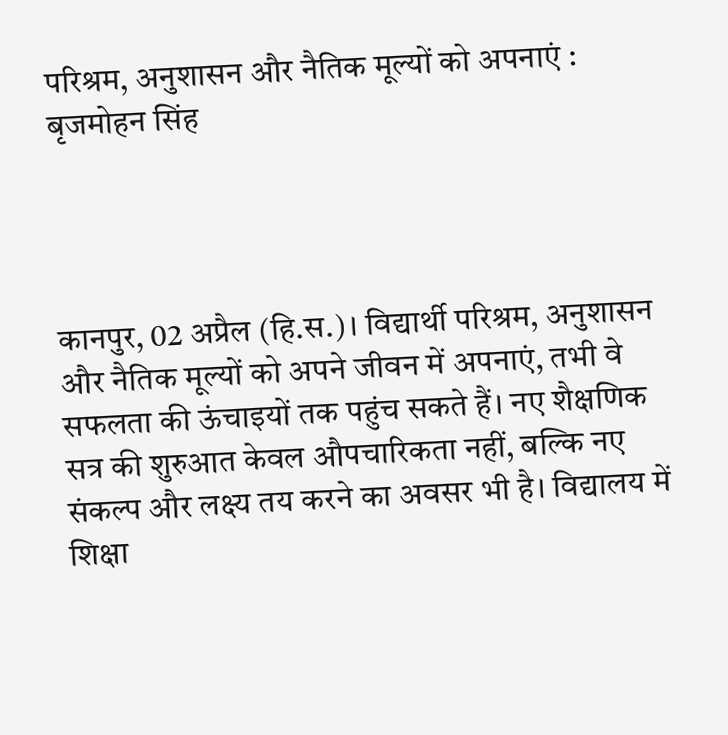परिश्रम, अनुशासन और नैतिक मूल्यों को अपनाएं : बृजमोहन सिंह




कानपुर, 02 अप्रैल (हि.स.)। विद्यार्थी परिश्रम, अनुशासन और नैतिक मूल्यों को अपने जीवन में अपनाएं, तभी वे सफलता की ऊंचाइयों तक पहुंच सकते हैं। नए शैक्षणिक सत्र की शुरुआत केवल औपचारिकता नहीं, बल्कि नए संकल्प और लक्ष्य तय करने का अवसर भी है। विद्यालय में शिक्षा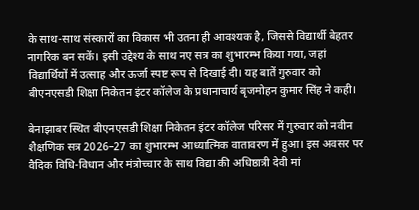के साथ-साथ संस्कारों का विकास भी उतना ही आवश्यक है, जिससे विद्यार्थी बेहतर नागरिक बन सकें। इसी उद्देश्य के साथ नए सत्र का शुभारम्भ किया गया, जहां विद्यार्थियों में उत्साह और ऊर्जा स्पष्ट रूप से दिखाई दी। यह बातें गुरुवार को बीएनएसडी शिक्षा निकेतन इंटर कॉलेज के प्रधानाचार्य बृजमोहन कुमार सिंह ने कही।

बेनाझाबर स्थित बीएनएसडी शिक्षा निकेतन इंटर कॉलेज परिसर में गुरुवार को नवीन शैक्षणिक सत्र 2026–27 का शुभारम्भ आध्यात्मिक वातावरण में हुआ। इस अवसर पर वैदिक विधि-विधान और मंत्रोच्चार के साथ विद्या की अधिष्ठात्री देवी मां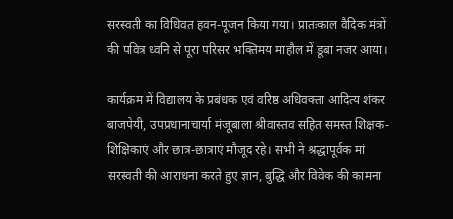सरस्वती का विधिवत हवन-पूजन किया गया। प्रातःकाल वैदिक मंत्रों की पवित्र ध्वनि से पूरा परिसर भक्तिमय माहौल में डूबा नजर आया।

कार्यक्रम में विद्यालय के प्रबंधक एवं वरिष्ठ अधिवक्ता आदित्य शंकर बाजपेयी, उपप्रधानाचार्या मंजूबाला श्रीवास्तव सहित समस्त शिक्षक-शिक्षिकाएं और छात्र-छात्राएं मौजूद रहे। सभी ने श्रद्धापूर्वक मां सरस्वती की आराधना करते हुए ज्ञान, बुद्धि और विवेक की कामना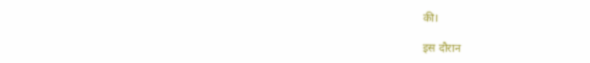की।

इस दौरान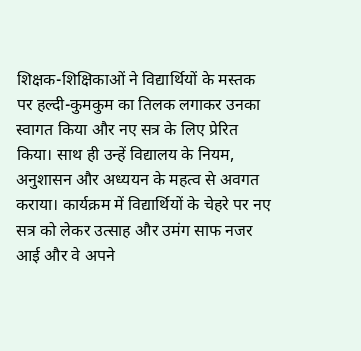शिक्षक-शिक्षिकाओं ने विद्यार्थियों के मस्तक पर हल्दी-कुमकुम का तिलक लगाकर उनका स्वागत किया और नए सत्र के लिए प्रेरित किया। साथ ही उन्हें विद्यालय के नियम, अनुशासन और अध्ययन के महत्व से अवगत कराया। कार्यक्रम में विद्यार्थियों के चेहरे पर नए सत्र को लेकर उत्साह और उमंग साफ नजर आई और वे अपने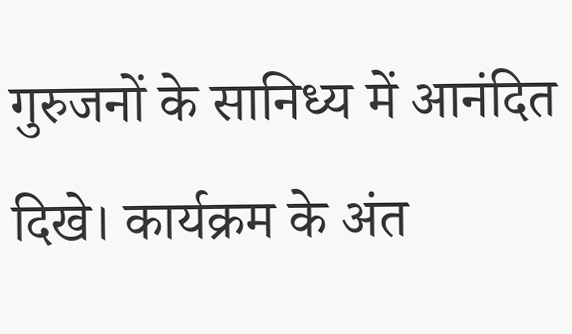गुरुजनों के सानिध्य में आनंदित दिखे। कार्यक्रम के अंत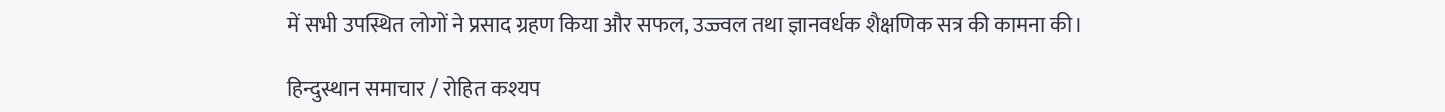में सभी उपस्थित लोगों ने प्रसाद ग्रहण किया और सफल, उज्ज्वल तथा ज्ञानवर्धक शैक्षणिक सत्र की कामना की।

हिन्दुस्थान समाचार / रोहित कश्यप